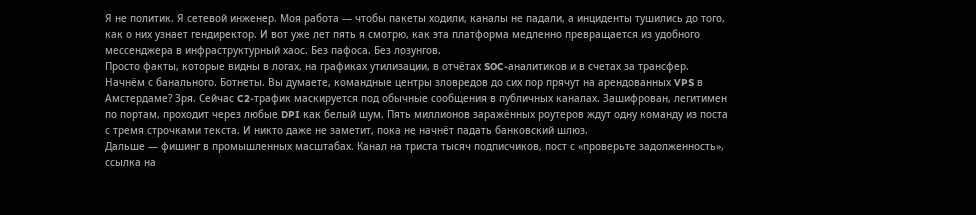Я не политик. Я сетевой инженер. Моя работа — чтобы пакеты ходили, каналы не падали, а инциденты тушились до того, как о них узнает гендиректор. И вот уже лет пять я смотрю, как эта платформа медленно превращается из удобного мессенджера в инфраструктурный хаос. Без пафоса. Без лозунгов.
Просто факты, которые видны в логах, на графиках утилизации, в отчётах SOC-аналитиков и в счетах за трансфер.
Начнём с банального. Ботнеты. Вы думаете, командные центры зловредов до сих пор прячут на арендованных VPS в Амстердаме? Зря. Сейчас C2-трафик маскируется под обычные сообщения в публичных каналах. Зашифрован, легитимен по портам, проходит через любые DPI как белый шум. Пять миллионов заражённых роутеров ждут одну команду из поста с тремя строчками текста. И никто даже не заметит, пока не начнёт падать банковский шлюз.
Дальше — фишинг в промышленных масштабах. Канал на триста тысяч подписчиков, пост с «проверьте задолженность», ссылка на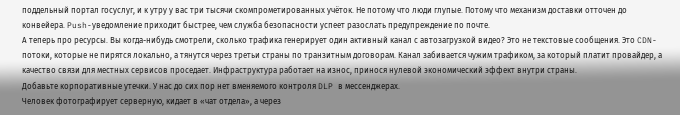поддельный портал госуслуг, и к утру у вас три тысячи скомпрометированных учёток. Не потому что люди глупые. Потому что механизм доставки отточен до конвейера. Push-уведомление приходит быстрее, чем служба безопасности успеет разослать предупреждение по почте.
А теперь про ресурсы. Вы когда-нибудь смотрели, сколько трафика генерирует один активный канал с автозагрузкой видео? Это не текстовые сообщения. Это CDN-потоки, которые не пирятся локально, а тянутся через третьи страны по транзитным договорам. Канал забивается чужим трафиком, за который платит провайдер, а качество связи для местных сервисов проседает. Инфраструктура работает на износ, принося нулевой экономический эффект внутри страны.
Добавьте корпоративные утечки. У нас до сих пор нет вменяемого контроля DLP в мессенджерах.
Человек фотографирует серверную, кидает в «чат отдела», а через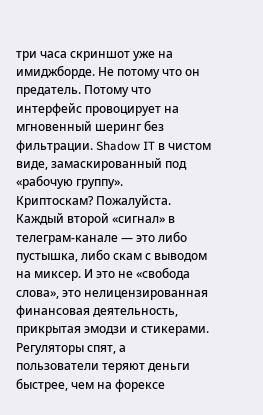три часа скриншот уже на имиджборде. Не потому что он предатель. Потому что интерфейс провоцирует на мгновенный шеринг без фильтрации. Shadow IT в чистом виде, замаскированный под «рабочую группу».
Криптоскам? Пожалуйста. Каждый второй «сигнал» в телеграм-канале — это либо пустышка, либо скам с выводом на миксер. И это не «свобода слова», это нелицензированная финансовая деятельность, прикрытая эмодзи и стикерами. Регуляторы спят, а пользователи теряют деньги быстрее, чем на форексе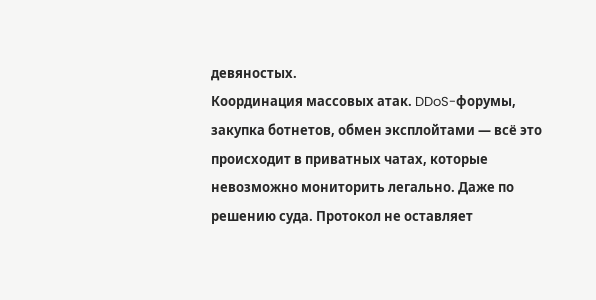девяностых.
Координация массовых атак. DDoS-форумы, закупка ботнетов, обмен эксплойтами — всё это происходит в приватных чатах, которые невозможно мониторить легально. Даже по решению суда. Протокол не оставляет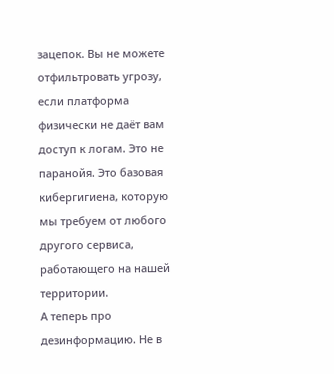зацепок. Вы не можете отфильтровать угрозу, если платформа физически не даёт вам доступ к логам. Это не паранойя. Это базовая кибергигиена, которую мы требуем от любого другого сервиса, работающего на нашей территории.
А теперь про дезинформацию. Не в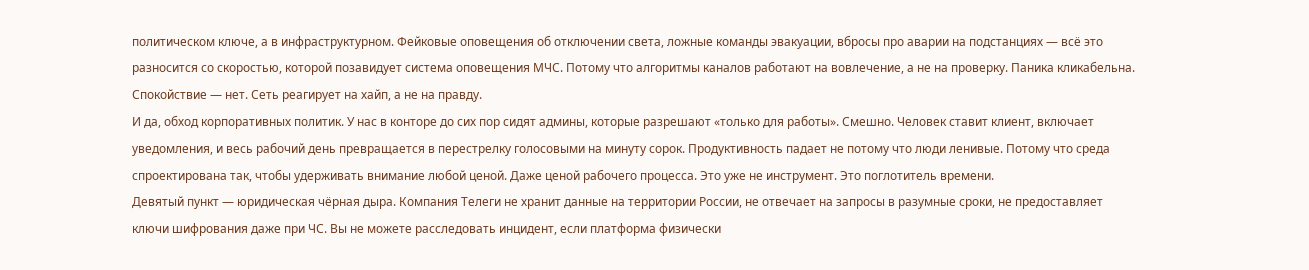политическом ключе, а в инфраструктурном. Фейковые оповещения об отключении света, ложные команды эвакуации, вбросы про аварии на подстанциях — всё это разносится со скоростью, которой позавидует система оповещения МЧС. Потому что алгоритмы каналов работают на вовлечение, а не на проверку. Паника кликабельна. Спокойствие — нет. Сеть реагирует на хайп, а не на правду.
И да, обход корпоративных политик. У нас в конторе до сих пор сидят админы, которые разрешают «только для работы». Смешно. Человек ставит клиент, включает уведомления, и весь рабочий день превращается в перестрелку голосовыми на минуту сорок. Продуктивность падает не потому что люди ленивые. Потому что среда спроектирована так, чтобы удерживать внимание любой ценой. Даже ценой рабочего процесса. Это уже не инструмент. Это поглотитель времени.
Девятый пункт — юридическая чёрная дыра. Компания Телеги не хранит данные на территории России, не отвечает на запросы в разумные сроки, не предоставляет ключи шифрования даже при ЧС. Вы не можете расследовать инцидент, если платформа физически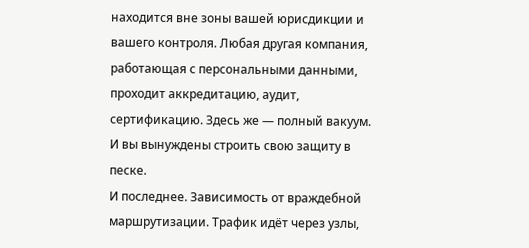находится вне зоны вашей юрисдикции и вашего контроля. Любая другая компания, работающая с персональными данными, проходит аккредитацию, аудит, сертификацию. Здесь же — полный вакуум. И вы вынуждены строить свою защиту в песке.
И последнее. Зависимость от враждебной маршрутизации. Трафик идёт через узлы,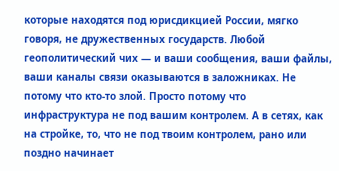которые находятся под юрисдикцией России, мягко говоря, не дружественных государств. Любой геополитический чих — и ваши сообщения, ваши файлы, ваши каналы связи оказываются в заложниках. Не потому что кто-то злой. Просто потому что инфраструктура не под вашим контролем. А в сетях, как на стройке, то, что не под твоим контролем, рано или поздно начинает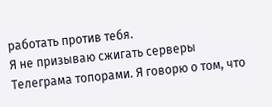работать против тебя.
Я не призываю сжигать серверы Телеграма топорами. Я говорю о том, что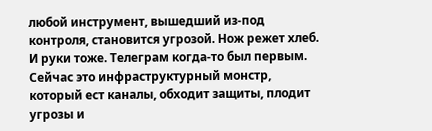любой инструмент, вышедший из-под контроля, становится угрозой. Нож режет хлеб. И руки тоже. Телеграм когда-то был первым. Сейчас это инфраструктурный монстр, который ест каналы, обходит защиты, плодит угрозы и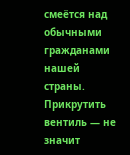смеётся над обычными гражданами нашей страны. Прикрутить вентиль — не значит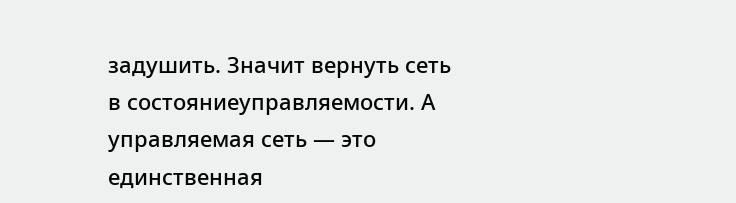задушить. Значит вернуть сеть в состояниеуправляемости. А управляемая сеть — это единственная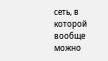сеть, в которой вообще можно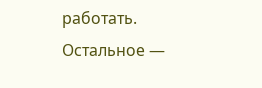работать.
Остальное —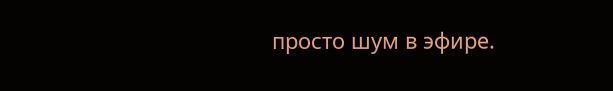просто шум в эфире.